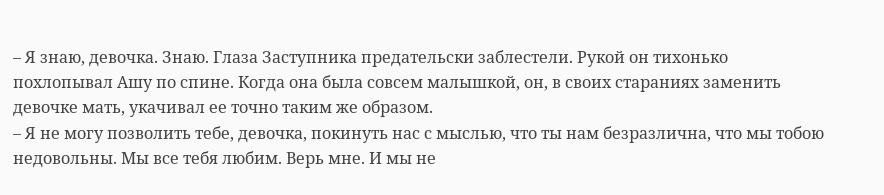– Я знаю, девочка. Знаю. Глаза Заступника предательски заблестели. Рукой он тихонько похлопывал Ашу по спине. Когда она была совсем малышкой, он, в своих стараниях заменить девочке мать, укачивал ее точно таким же образом.
– Я не могу позволить тебе, девочка, покинуть нас с мыслью, что ты нам безразлична, что мы тобою недовольны. Мы все тебя любим. Верь мне. И мы не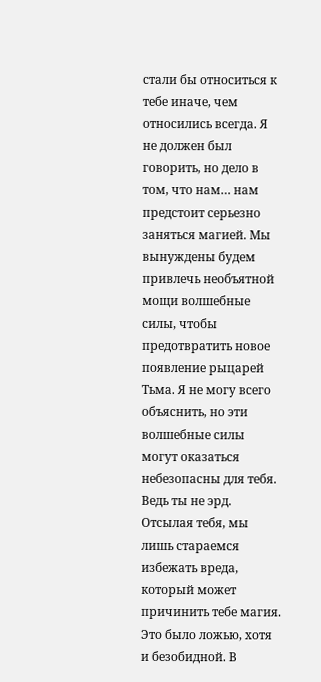стали бы относиться к тебе иначе, чем относились всегда. Я не должен был говорить, но дело в том, что нам… нам предстоит серьезно заняться магией. Мы вынуждены будем привлечь необъятной мощи волшебные силы, чтобы предотвратить новое появление рыцарей Тьма. Я не могу всего объяснить, но эти волшебные силы могут оказаться небезопасны для тебя. Ведь ты не эрд. Отсылая тебя, мы лишь стараемся избежать вреда, который может причинить тебе магия. Это было ложью, хотя и безобидной. В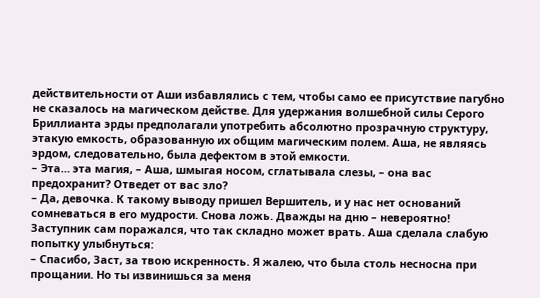действительности от Аши избавлялись с тем, чтобы само ее присутствие пагубно не сказалось на магическом действе. Для удержания волшебной силы Серого Бриллианта эрды предполагали употребить абсолютно прозрачную структуру, этакую емкость, образованную их общим магическим полем. Аша, не являясь эрдом, следовательно, была дефектом в этой емкости.
– Эта… эта магия, – Аша, шмыгая носом, сглатывала слезы, – она вас предохранит? Отведет от вас зло?
– Да, девочка. К такому выводу пришел Вершитель, и у нас нет оснований сомневаться в его мудрости. Снова ложь. Дважды на дню – невероятно! Заступник сам поражался, что так складно может врать. Аша сделала слабую попытку улыбнуться:
– Спасибо, Заст, за твою искренность. Я жалею, что была столь несносна при прощании. Но ты извинишься за меня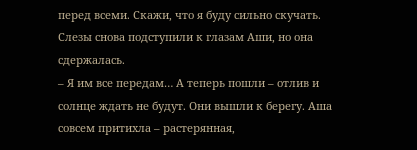перед всеми. Скажи, что я буду сильно скучать. Слезы снова подступили к глазам Аши, но она сдержалась.
– Я им все передам… А теперь пошли – отлив и солнце ждать не будут. Они вышли к берегу. Аша совсем притихла – растерянная,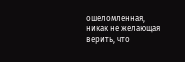ошеломленная, никак не желающая верить, что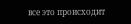все это происходит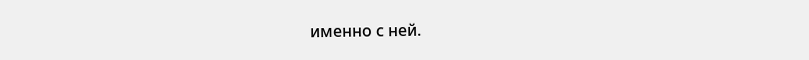именно с ней.